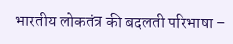भारतीय लोकतंत्र की बदलती परिभाषा –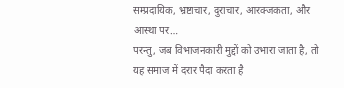सम्प्रदायिक, भ्रष्टाचार, दुराचार, आरक्जकता, और आस्था पर…
परन्तु, जब विभाजनकारी मुद्दों को उभारा जाता है, तो यह समाज में दरार पैदा करता है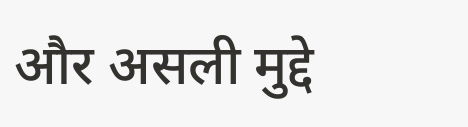और असली मुद्दे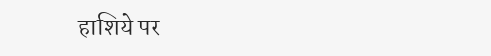हाशिये पर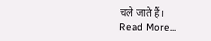चले जाते हैं।
Read More...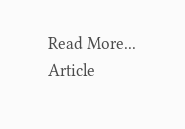Read More...
Article